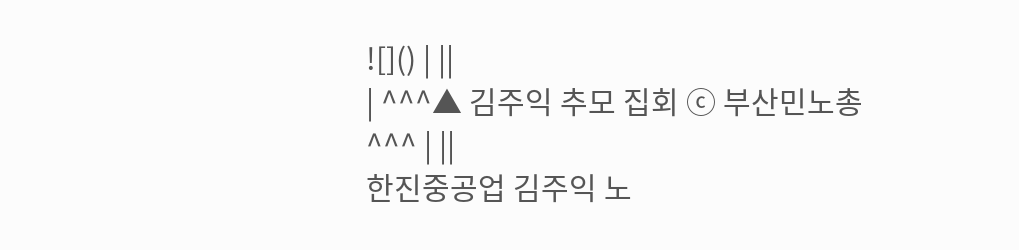![]() | ||
| ^^^▲ 김주익 추모 집회 ⓒ 부산민노총 ^^^ | ||
한진중공업 김주익 노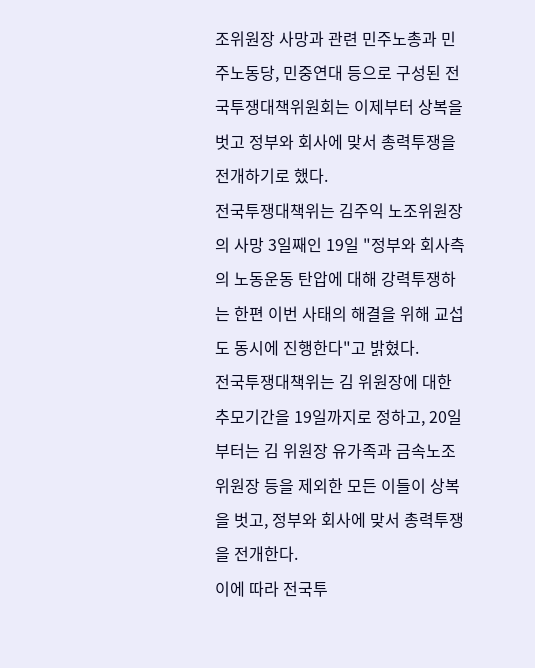조위원장 사망과 관련 민주노총과 민주노동당, 민중연대 등으로 구성된 전국투쟁대책위원회는 이제부터 상복을 벗고 정부와 회사에 맞서 총력투쟁을 전개하기로 했다.
전국투쟁대책위는 김주익 노조위원장의 사망 3일째인 19일 "정부와 회사측의 노동운동 탄압에 대해 강력투쟁하는 한편 이번 사태의 해결을 위해 교섭도 동시에 진행한다"고 밝혔다.
전국투쟁대책위는 김 위원장에 대한 추모기간을 19일까지로 정하고, 20일부터는 김 위원장 유가족과 금속노조 위원장 등을 제외한 모든 이들이 상복을 벗고, 정부와 회사에 맞서 총력투쟁을 전개한다.
이에 따라 전국투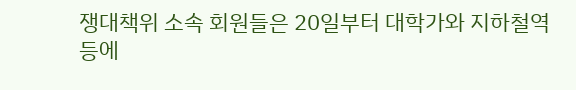쟁대책위 소속 회원들은 20일부터 대학가와 지하철역 등에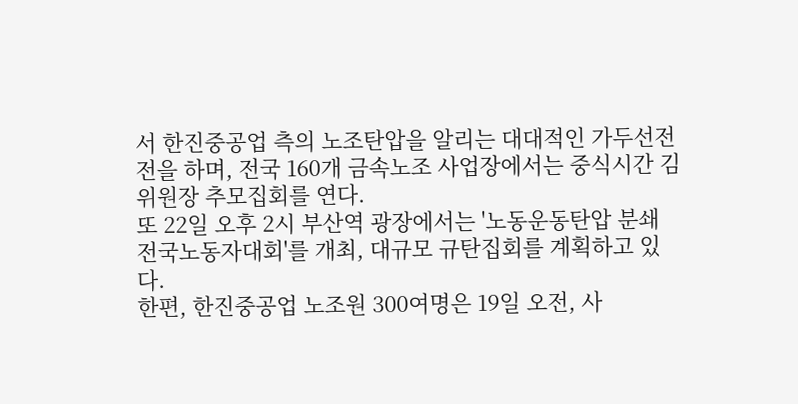서 한진중공업 측의 노조탄압을 알리는 대대적인 가두선전전을 하며, 전국 160개 금속노조 사업장에서는 중식시간 김 위원장 추모집회를 연다.
또 22일 오후 2시 부산역 광장에서는 '노동운동탄압 분쇄 전국노동자대회'를 개최, 대규모 규탄집회를 계획하고 있다.
한편, 한진중공업 노조원 300여명은 19일 오전, 사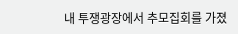내 투쟁광장에서 추모집회를 가졌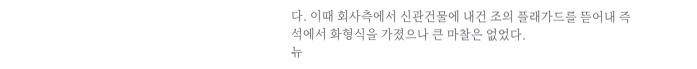다. 이때 회사측에서 신관건물에 내건 조의 플래가드를 뜯어내 즉석에서 화형식을 가졌으나 큰 마찰은 없었다.
뉴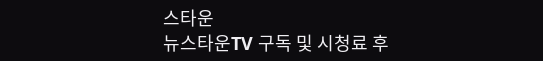스타운
뉴스타운TV 구독 및 시청료 후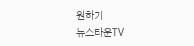원하기
뉴스타운TV